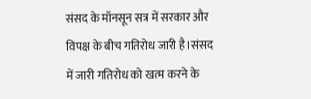संसद के मॉनसून सत्र में सरकार और विपक्ष के बीच गतिरोध जारी है।संसद में जारी गतिरोध को खत्म करने के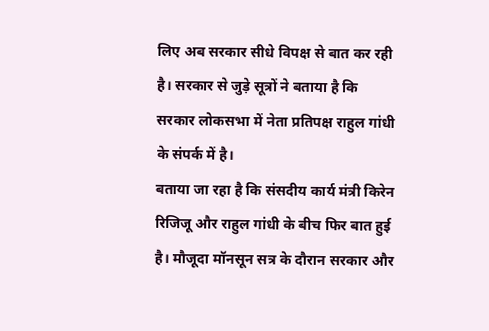लिए अब सरकार सीधे विपक्ष से बात कर रही है। सरकार से जुड़े सूत्रों ने बताया है कि सरकार लोकसभा में नेता प्रतिपक्ष राहुल गांधी के संपर्क में है।
बताया जा रहा है कि संसदीय कार्य मंत्री किरेन रिजिजू और राहुल गांधी के बीच फिर बात हुई है। मौजूदा मॉनसून सत्र के दौरान सरकार और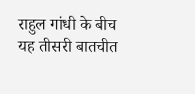राहुल गांधी के बीच यह तीसरी बातचीत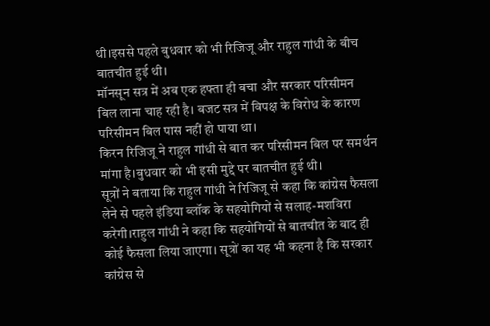थी।इससे पहले बुधवार को भी रिजिजू और राहुल गांधी के बीच बातचीत हुई थी।
मॉनसून सत्र में अब एक हफ्ता ही बचा और सरकार परिसीमन बिल लाना चाह रही है। बजट सत्र में विपक्ष के विरोध के कारण परिसीमन बिल पास नहीं हो पाया था।
किरन रिजिजू ने राहुल गांधी से बात कर परिसीमन बिल पर समर्थन मांगा है।बुधवार को भी इसी मुद्दे पर बातचीत हुई थी।
सूत्रों ने बताया कि राहुल गांधी ने रिजिजू से कहा कि कांग्रेस फैसला लेने से पहले इंडिया ब्लॉक के सहयोगियों से सलाह-मशविरा करेगी।राहुल गांधी ने कहा कि सहयोगियों से बातचीत के बाद ही कोई फैसला लिया जाएगा। सूत्रों का यह भी कहना है कि सरकार कांग्रेस से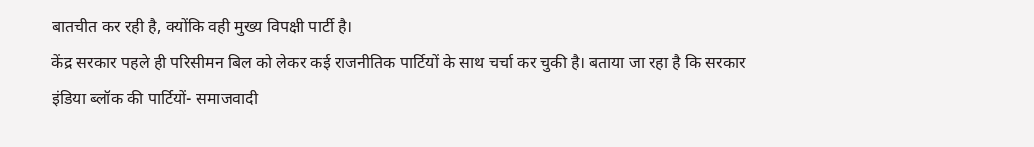बातचीत कर रही है, क्योंकि वही मुख्य विपक्षी पार्टी है।
केंद्र सरकार पहले ही परिसीमन बिल को लेकर कई राजनीतिक पार्टियों के साथ चर्चा कर चुकी है। बताया जा रहा है कि सरकार इंडिया ब्लॉक की पार्टियों- समाजवादी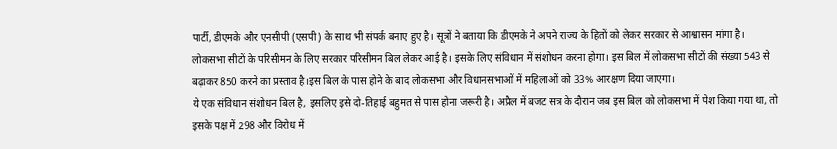पार्टी, डीएमके और एनसीपी (एसपी) के साथ भी संपर्क बनाए हुए है। सूत्रों ने बताया कि डीएमके ने अपने राज्य के हितों को लेकर सरकार से आश्वासन मांगा है।
लोकसभा सीटों के परिसीमन के लिए सरकार परिसीमन बिल लेकर आई है। इसके लिए संविधान में संशोधन करना होगा। इस बिल में लोकसभा सीटों की संख्या 543 से बढ़ाकर 850 करने का प्रस्ताव है।इस बिल के पास होने के बाद लोकसभा और विधानसभाओं में महिलाओं को 33% आरक्षण दिया जाएगा।
ये एक संविधान संशोधन बिल है, इसलिए इसे दो-तिहाई बहुमत से पास होना जरूरी है। अप्रैल में बजट सत्र के दौरान जब इस बिल को लोकसभा में पेश किया गया था, तो इसके पक्ष में 298 और विरोध में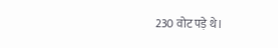230 वोट पड़े थे।